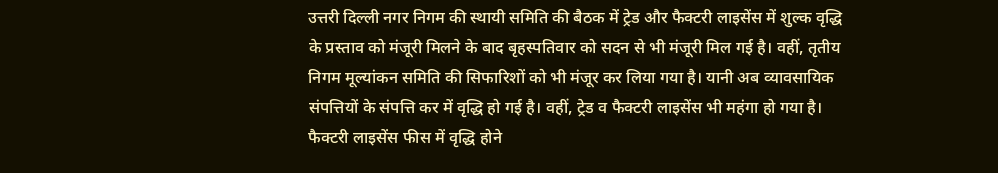उत्तरी दिल्ली नगर निगम की स्थायी समिति की बैठक में ट्रेड और फैक्टरी लाइसेंस में शुल्क वृद्धि के प्रस्ताव को मंजूरी मिलने के बाद बृहस्पतिवार को सदन से भी मंजूरी मिल गई है। वहीं, तृतीय निगम मूल्यांकन समिति की सिफारिशों को भी मंजूर कर लिया गया है। यानी अब व्यावसायिक संपत्तियों के संपत्ति कर में वृद्धि हो गई है। वहीं, ट्रेड व फैक्टरी लाइसेंस भी महंगा हो गया है।
फैक्टरी लाइसेंस फीस में वृद्धि होने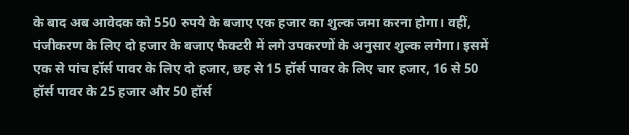के बाद अब आवेदक को 550 रुपये के बजाए एक हजार का शुल्क जमा करना होगा। वहीं, पंजीकरण के लिए दो हजार के बजाए फैक्टरी में लगे उपकरणों के अनुसार शुल्क लगेगा। इसमें एक से पांच हॉर्स पावर के लिए दो हजार, छह से 15 हॉर्स पावर के लिए चार हजार, 16 से 50 हॉर्स पावर के 25 हजार और 50 हॉर्स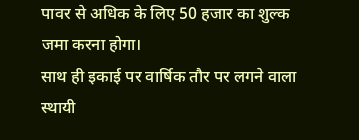पावर से अधिक के लिए 50 हजार का शुल्क जमा करना होगा।
साथ ही इकाई पर वार्षिक तौर पर लगने वाला स्थायी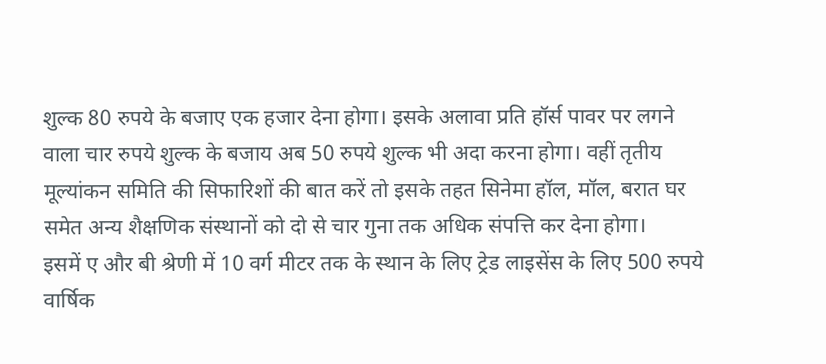शुल्क 80 रुपये के बजाए एक हजार देना होगा। इसके अलावा प्रति हॉर्स पावर पर लगने वाला चार रुपये शुल्क के बजाय अब 50 रुपये शुल्क भी अदा करना होगा। वहीं तृतीय मूल्यांकन समिति की सिफारिशों की बात करें तो इसके तहत सिनेमा हॉल, मॉल, बरात घर समेत अन्य शैक्षणिक संस्थानों को दो से चार गुना तक अधिक संपत्ति कर देना होगा।
इसमें ए और बी श्रेणी में 10 वर्ग मीटर तक के स्थान के लिए ट्रेड लाइसेंस के लिए 500 रुपये वार्षिक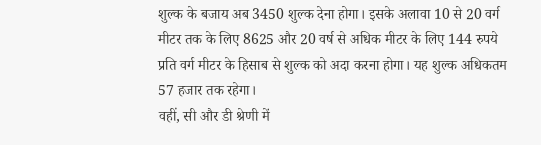शुल्क के बजाय अब 3450 शुल्क देना होगा। इसके अलावा 10 से 20 वर्ग मीटर तक के लिए 8625 और 20 वर्ष से अधिक मीटर के लिए 144 रुपये प्रति वर्ग मीटर के हिसाब से शुल्क को अदा करना होगा। यह शुल्क अधिकतम 57 हजार तक रहेगा।
वहीं, सी और डी श्रेणी में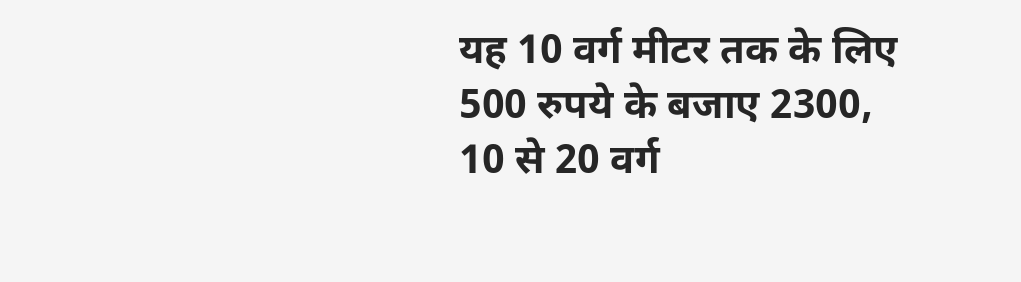यह 10 वर्ग मीटर तक के लिए 500 रुपये के बजाए 2300, 10 से 20 वर्ग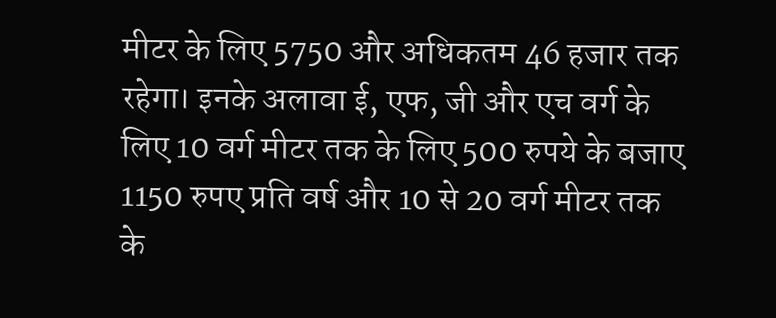मीटर के लिए 5750 और अधिकतम 46 हजार तक रहेगा। इनके अलावा ई, एफ, जी और एच वर्ग के लिए 10 वर्ग मीटर तक के लिए 500 रुपये के बजाए 1150 रुपए प्रति वर्ष और 10 से 20 वर्ग मीटर तक के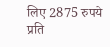लिए 2875 रुपये प्रति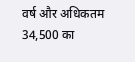वर्ष और अधिकतम 34,500 का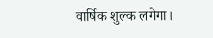वार्षिक शुल्क लगेगा।